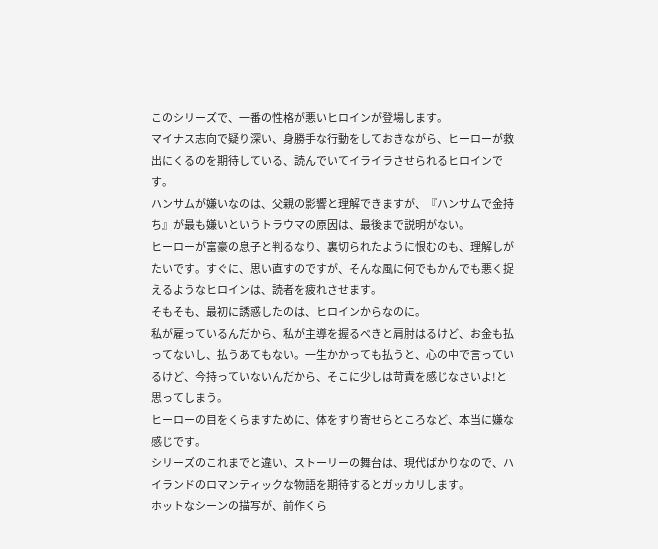このシリーズで、一番の性格が悪いヒロインが登場します。
マイナス志向で疑り深い、身勝手な行動をしておきながら、ヒーローが救出にくるのを期待している、読んでいてイライラさせられるヒロインです。
ハンサムが嫌いなのは、父親の影響と理解できますが、『ハンサムで金持ち』が最も嫌いというトラウマの原因は、最後まで説明がない。
ヒーローが富豪の息子と判るなり、裏切られたように恨むのも、理解しがたいです。すぐに、思い直すのですが、そんな風に何でもかんでも悪く捉えるようなヒロインは、読者を疲れさせます。
そもそも、最初に誘惑したのは、ヒロインからなのに。
私が雇っているんだから、私が主導を握るべきと肩肘はるけど、お金も払ってないし、払うあてもない。一生かかっても払うと、心の中で言っているけど、今持っていないんだから、そこに少しは苛責を感じなさいよ!と思ってしまう。
ヒーローの目をくらますために、体をすり寄せらところなど、本当に嫌な感じです。
シリーズのこれまでと違い、ストーリーの舞台は、現代ばかりなので、ハイランドのロマンティックな物語を期待するとガッカリします。
ホットなシーンの描写が、前作くら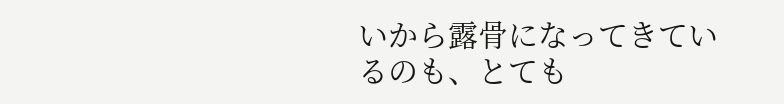いから露骨になってきているのも、とても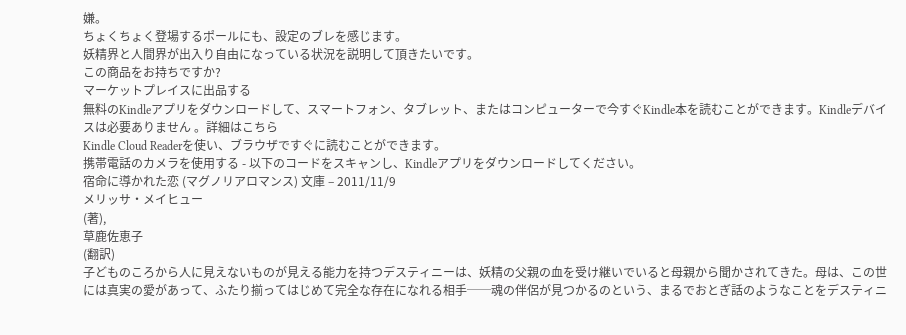嫌。
ちょくちょく登場するポールにも、設定のブレを感じます。
妖精界と人間界が出入り自由になっている状況を説明して頂きたいです。
この商品をお持ちですか?
マーケットプレイスに出品する
無料のKindleアプリをダウンロードして、スマートフォン、タブレット、またはコンピューターで今すぐKindle本を読むことができます。Kindleデバイスは必要ありません 。詳細はこちら
Kindle Cloud Readerを使い、ブラウザですぐに読むことができます。
携帯電話のカメラを使用する - 以下のコードをスキャンし、Kindleアプリをダウンロードしてください。
宿命に導かれた恋 (マグノリアロマンス) 文庫 – 2011/11/9
メリッサ・メイヒュー
(著),
草鹿佐恵子
(翻訳)
子どものころから人に見えないものが見える能力を持つデスティニーは、妖精の父親の血を受け継いでいると母親から聞かされてきた。母は、この世には真実の愛があって、ふたり揃ってはじめて完全な存在になれる相手──魂の伴侶が見つかるのという、まるでおとぎ話のようなことをデスティニ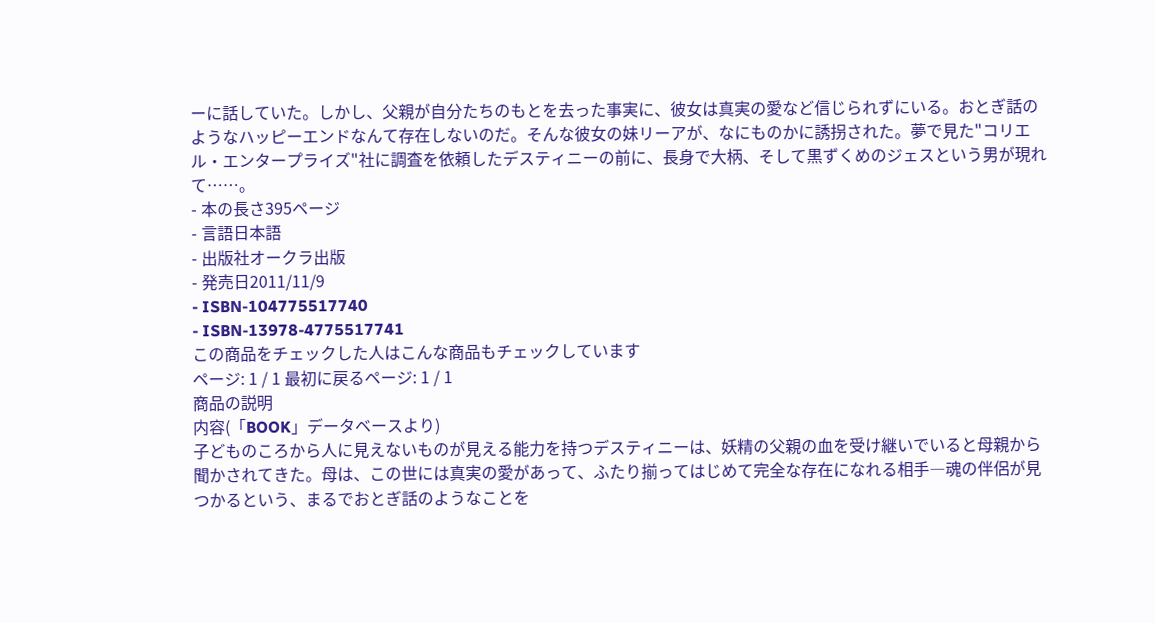ーに話していた。しかし、父親が自分たちのもとを去った事実に、彼女は真実の愛など信じられずにいる。おとぎ話のようなハッピーエンドなんて存在しないのだ。そんな彼女の妹リーアが、なにものかに誘拐された。夢で見た"コリエル・エンタープライズ"社に調査を依頼したデスティニーの前に、長身で大柄、そして黒ずくめのジェスという男が現れて……。
- 本の長さ395ページ
- 言語日本語
- 出版社オークラ出版
- 発売日2011/11/9
- ISBN-104775517740
- ISBN-13978-4775517741
この商品をチェックした人はこんな商品もチェックしています
ページ: 1 / 1 最初に戻るページ: 1 / 1
商品の説明
内容(「BOOK」データベースより)
子どものころから人に見えないものが見える能力を持つデスティニーは、妖精の父親の血を受け継いでいると母親から聞かされてきた。母は、この世には真実の愛があって、ふたり揃ってはじめて完全な存在になれる相手―魂の伴侶が見つかるという、まるでおとぎ話のようなことを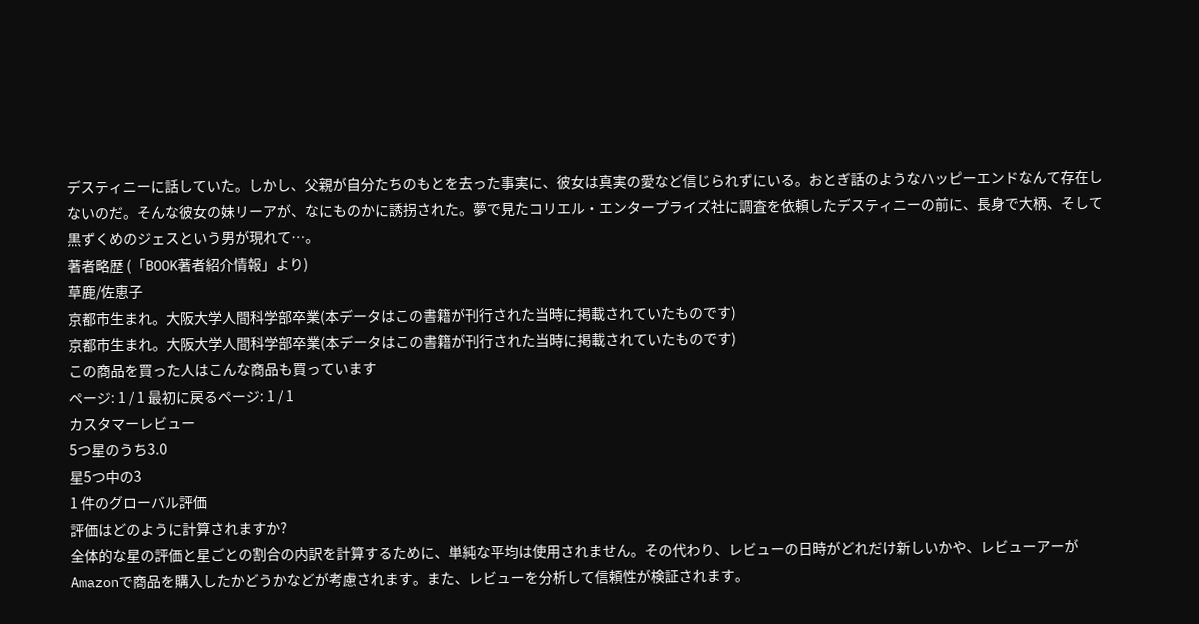デスティニーに話していた。しかし、父親が自分たちのもとを去った事実に、彼女は真実の愛など信じられずにいる。おとぎ話のようなハッピーエンドなんて存在しないのだ。そんな彼女の妹リーアが、なにものかに誘拐された。夢で見たコリエル・エンタープライズ社に調査を依頼したデスティニーの前に、長身で大柄、そして黒ずくめのジェスという男が現れて…。
著者略歴 (「BOOK著者紹介情報」より)
草鹿/佐恵子
京都市生まれ。大阪大学人間科学部卒業(本データはこの書籍が刊行された当時に掲載されていたものです)
京都市生まれ。大阪大学人間科学部卒業(本データはこの書籍が刊行された当時に掲載されていたものです)
この商品を買った人はこんな商品も買っています
ページ: 1 / 1 最初に戻るページ: 1 / 1
カスタマーレビュー
5つ星のうち3.0
星5つ中の3
1 件のグローバル評価
評価はどのように計算されますか?
全体的な星の評価と星ごとの割合の内訳を計算するために、単純な平均は使用されません。その代わり、レビューの日時がどれだけ新しいかや、レビューアーがAmazonで商品を購入したかどうかなどが考慮されます。また、レビューを分析して信頼性が検証されます。